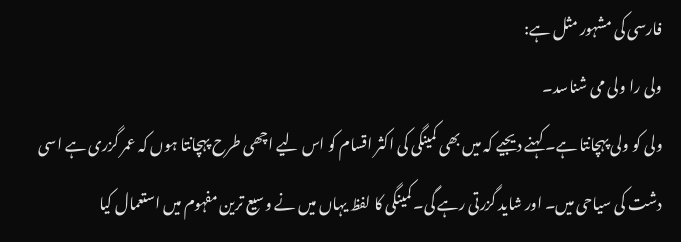فارسی کی مشہور مثل ہے:
ولی را ولی می شناسد۔
ولی کو ولی پہچانتا ہے۔ کہنے دیجیے کہ میں بھی کمینگی کی اکثر اقسام کو اس لیے اچھی طرح پہچانتا ہوں کہ عمر گزری ہے اسی دشت کی سیاحی میں۔ اور شاید گزرتی رہے گی۔ کمینگی کا لفظ یہاں میں نے وسیع ترین مفہوم میں استعمال کیا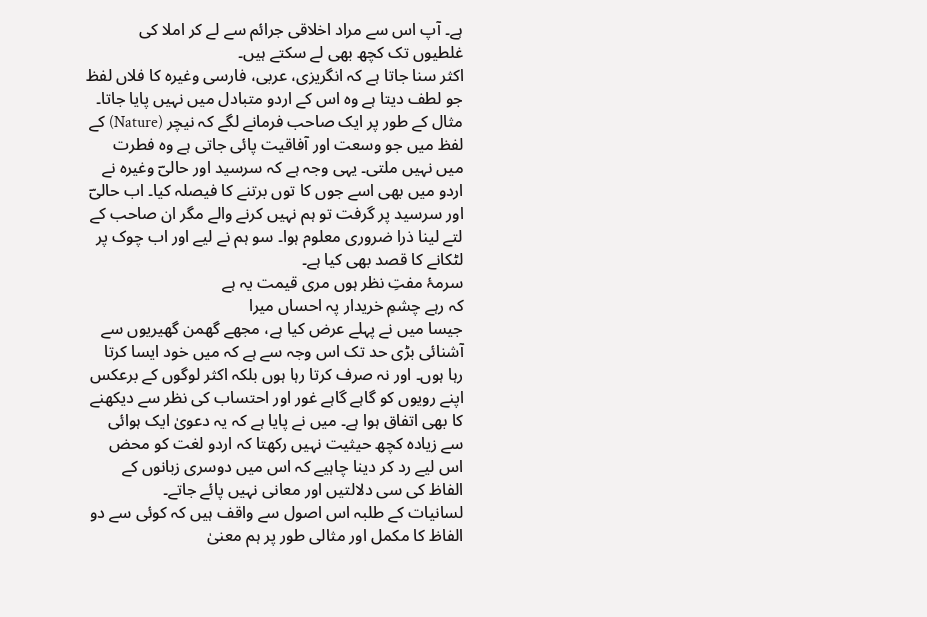ہے۔ آپ اس سے مراد اخلاقی جرائم سے لے کر املا کی غلطیوں تک کچھ بھی لے سکتے ہیں۔
اکثر سنا جاتا ہے کہ انگریزی، عربی، فارسی وغیرہ کا فلاں لفظ جو لطف دیتا ہے وہ اس کے اردو متبادل میں نہیں پایا جاتا۔ مثال کے طور پر ایک صاحب فرمانے لگے کہ نیچر (Nature) کے لفظ میں جو وسعت اور آفاقیت پائی جاتی ہے وہ فطرت میں نہیں ملتی۔ یہی وجہ ہے کہ سرسید اور حالیؔ وغیرہ نے اردو میں بھی اسے جوں کا توں برتنے کا فیصلہ کیا۔ اب حالیؔ اور سرسید پر گرفت تو ہم نہیں کرنے والے مگر ان صاحب کے لتے لینا ذرا ضروری معلوم ہوا۔ سو ہم نے لیے اور اب چوک پر لٹکانے کا قصد بھی کیا ہے۔
سرمۂ مفتِ نظر ہوں مری قیمت یہ ہے
کہ رہے چشمِ خریدار پہ احساں میرا
جیسا میں نے پہلے عرض کیا ہے، مجھے گھمن گھیریوں سے آشنائی بڑی حد تک اس وجہ سے ہے کہ میں خود ایسا کرتا رہا ہوں۔ اور نہ صرف کرتا رہا ہوں بلکہ اکثر لوگوں کے برعکس اپنے رویوں کو گاہے گاہے غور اور احتساب کی نظر سے دیکھنے کا بھی اتفاق ہوا ہے۔ میں نے پایا ہے کہ یہ دعویٰ ایک ہوائی سے زیادہ کچھ حیثیت نہیں رکھتا کہ اردو لغت کو محض اس لیے رد کر دینا چاہیے کہ اس میں دوسری زبانوں کے الفاظ کی سی دلالتیں اور معانی نہیں پائے جاتے۔
لسانیات کے طلبہ اس اصول سے واقف ہیں کہ کوئی سے دو الفاظ کا مکمل اور مثالی طور پر ہم معنیٰ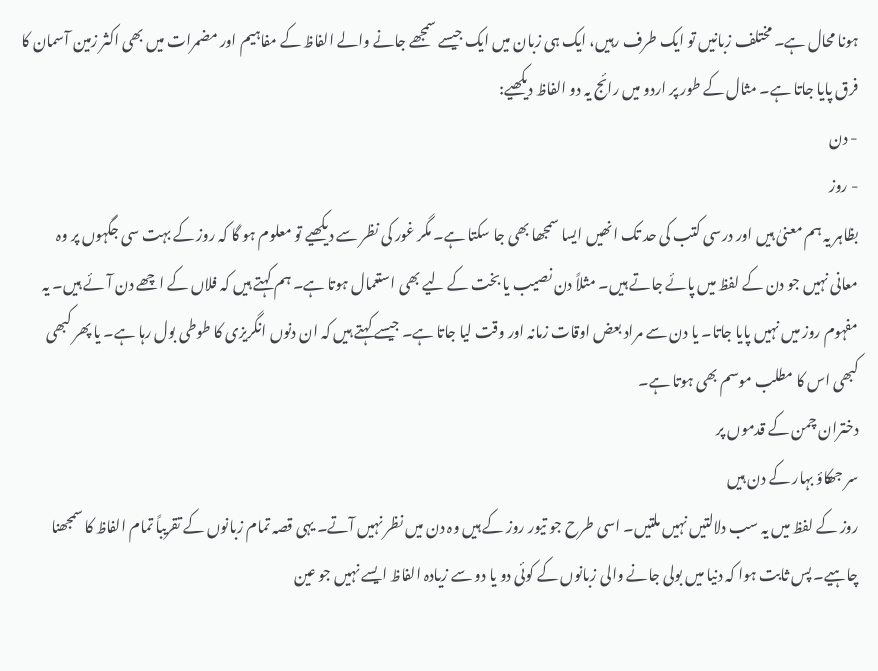ہونا محال ہے۔ مختلف زبانیں تو ایک طرف رہیں، ایک ہی زبان میں ایک جیسے سمجھے جانے والے الفاظ کے مفاہیم اور مضمرات میں بھی اکثر زمین آسمان کا فرق پایا جاتا ہے۔ مثال کے طور پر اردو میں رائج یہ دو الفاظ دیکھیے:
- دن
- روز
بظاہر یہ ہم معنیٰ ہیں اور درسی کتب کی حد تک انھیں ایسا سمجھا بھی جا سکتا ہے۔ مگر غور کی نظر سے دیکھیے تو معلوم ہو گا کہ روز کے بہت سی جگہوں پر وہ معانی نہیں جو دن کے لفظ میں پائے جاتے ہیں۔ مثلاً دن نصیب یا بخت کے لیے بھی استعمال ہوتا ہے۔ ہم کہتے ہیں کہ فلاں کے اچھے دن آئے ہیں۔ یہ مفہوم روز میں نہیں پایا جاتا۔ یا دن سے مراد بعض اوقات زمانہ اور وقت لیا جاتا ہے۔ جیسے کہتے ہیں کہ ان دنوں انگریزی کا طوطی بول رہا ہے۔ یا پھر کبھی کبھی اس کا مطلب موسم بھی ہوتا ہے۔
دختران چمن کے قدموں پر
سر جھکاؤ بہار کے دن ہیں
روز کے لفظ میں یہ سب دلالتیں نہیں ملتیں۔ اسی طرح جو تیور روز کے ہیں وہ دن میں نظر نہیں آتے۔ یہی قصہ تمام زبانوں کے تقریباً تمام الفاظ کا سمجھنا چاہیے۔ پس ثابت ہوا کہ دنیا میں بولی جانے والی زبانوں کے کوئی دو یا دو سے زیادہ الفاظ ایسے نہیں جو عین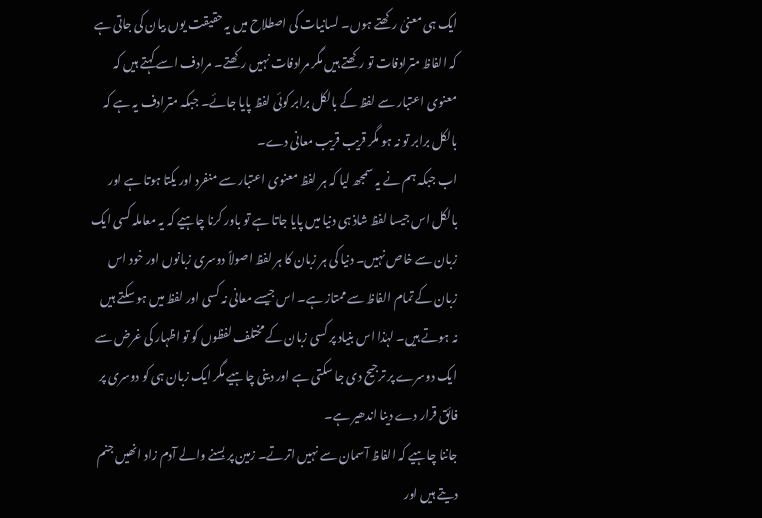ایک ہی معنیٰ رکھتے ہوں۔ لسانیات کی اصطلاح میں یہ حقیقت یوں بیان کی جاتی ہے کہ الفاظ مترادفات تو رکھتے ہیں مگر مرادفات نہیں رکھتے۔ مرادف اسے کہتے ہیں کہ معنوی اعتبار سے لفظ کے بالکل برابر کوئی لفظ پایا جائے۔ جبکہ مترادف یہ ہے کہ بالکل برابر تو نہ ہو مگر قریب قریب معانی دے۔
اب جبکہ ہم نے یہ سمجھ لیا کہ ہر لفظ معنوی اعتبار سے منفرد اور یکتا ہوتا ہے اور بالکل اس جیسا لفظ شاذ ہی دنیا میں پایا جاتا ہے تو باور کرنا چاہیے کہ یہ معاملہ کسی ایک زبان سے خاص نہیں۔ دنیا کی ہر زبان کا ہر لفظ اصولاً دوسری زبانوں اور خود اس زبان کے تمام الفاظ سے ممتاز ہے۔ اس جیسے معانی نہ کسی اور لفظ میں ہو سکتے ہیں نہ ہوتے ہیں۔ لہٰذا اس بنیاد پر کسی زبان کے مختلف لفظوں کو تو اظہار کی غرض سے ایک دوسرے پر ترجیح دی جا سکتی ہے اور دینی چاہیے مگر ایک زبان ہی کو دوسری پر فائق قرار دے دینا اندھیر ہے۔
جاننا چاہیے کہ الفاظ آسمان سے نہیں اترتے۔ زمین پر بسنے والے آدم زاد انھیں جنم دیتے ہیں اور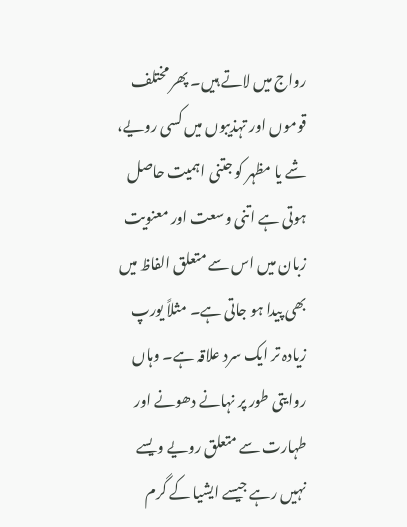رواج میں لاتے ہیں۔ پھر مختلف قوموں اور تہذیبوں میں کسی رویے، شے یا مظہر کو جتنی اہمیت حاصل ہوتی ہے اتنی وسعت اور معنویت زبان میں اس سے متعلق الفاظ میں بھی پیدا ہو جاتی ہے۔ مثلاً یورپ زیادہ تر ایک سرد علاقہ ہے۔ وہاں روایتی طور پر نہانے دھونے اور طہارت سے متعلق رویے ویسے نہیں رہے جیسے ایشیا کے گرم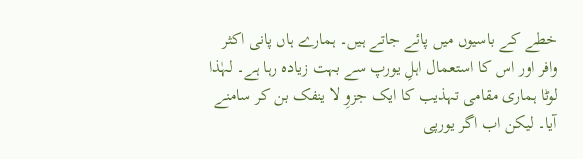خطے کے باسیوں میں پائے جاتے ہیں۔ ہمارے ہاں پانی اکثر وافر اور اس کا استعمال اہلِ یورپ سے بہت زیادہ رہا ہے۔ لہٰذا لوٹا ہماری مقامی تہذیب کا ایک جزوِ لا ینفک بن کر سامنے آیا۔ لیکن اب اگر یورپی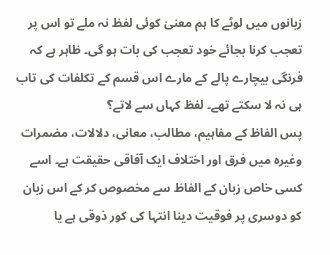زبانوں میں لوٹے کا ہم معنیٰ کوئی لفظ نہ ملے تو اس پر تعجب کرنا بجائے خود تعجب کی بات ہو گی۔ ظاہر ہے کہ فرنگی بیچارے پالے کے مارے اس قسم کے تکلفات کی تاب ہی نہ لا سکتے تھے۔ لفظ کہاں سے لاتے؟
پس الفاظ کے مفاہیم، مطالب، معانی، دلالات، مضمرات وغیرہ میں فرق اور اختلاف ایک آفاقی حقیقت ہے۔ اسے کسی خاص زبان کے الفاظ سے مخصوص کر کے اس زبان کو دوسری پر فوقیت دینا انتہا کی کور ذوقی ہے یا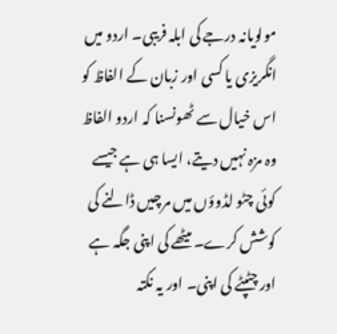مولویانہ درجے کی ابلہ فریبی۔ اردو میں انگریزی یا کسی اور زبان کے الفاظ کو اس خیال سے ٹھونسنا کہ اردو الفاظ وہ مزہ نہیں دیتے، ایسا ہی ہے جیسے کوئی چٹو لڈوؤں میں مرچیں ڈالنے کی کوشش کرے۔ میٹھے کی اپنی جگہ ہے اور چٹپٹے کی اپنی۔ اور یہ نکتہ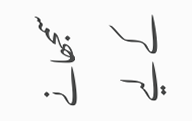سمجھانے کے لیے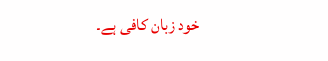خود زبان کافی ہے۔